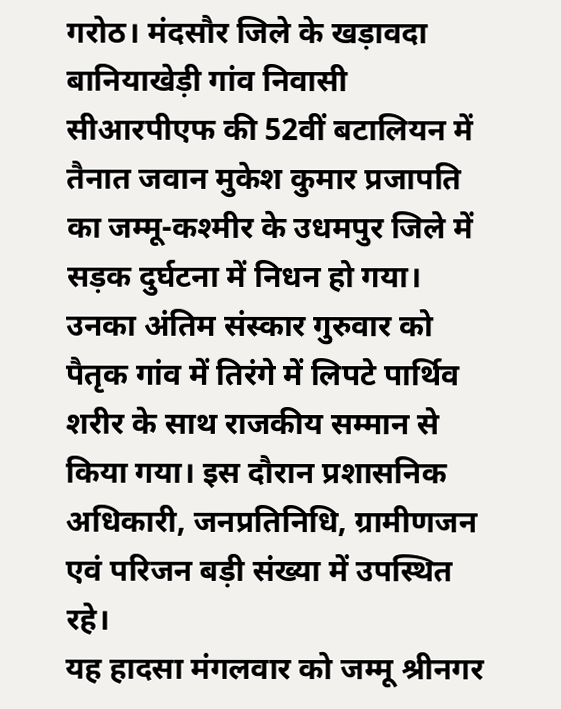गरोठ। मंदसौर जिले के खड़ावदा बानियाखेड़ी गांव निवासी सीआरपीएफ की 52वीं बटालियन में तैनात जवान मुकेश कुमार प्रजापति का जम्मू-कश्मीर के उधमपुर जिले में सड़क दुर्घटना में निधन हो गया। उनका अंतिम संस्कार गुरुवार को पैतृक गांव में तिरंगे में लिपटे पार्थिव शरीर के साथ राजकीय सम्मान से किया गया। इस दौरान प्रशासनिक अधिकारी, जनप्रतिनिधि, ग्रामीणजन एवं परिजन बड़ी संख्या में उपस्थित रहे।
यह हादसा मंगलवार को जम्मू श्रीनगर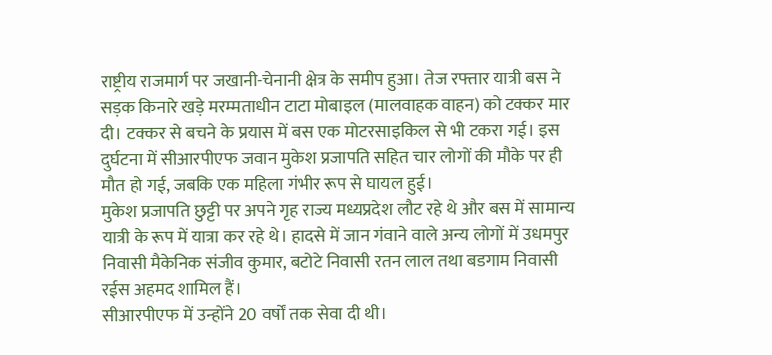राष्ट्रीय राजमार्ग पर जखानी-चेनानी क्षेत्र के समीप हुआ। तेज रफ्तार यात्री बस ने सड़क किनारे खड़े मरम्मताधीन टाटा मोबाइल (मालवाहक वाहन) को टक्कर मार दी। टक्कर से बचने के प्रयास में बस एक मोटरसाइकिल से भी टकरा गई। इस दुर्घटना में सीआरपीएफ जवान मुकेश प्रजापति सहित चार लोगों की मौके पर ही मौत हो गई, जबकि एक महिला गंभीर रूप से घायल हुई।
मुकेश प्रजापति छुट्टी पर अपने गृह राज्य मध्यप्रदेश लौट रहे थे और बस में सामान्य यात्री के रूप में यात्रा कर रहे थे। हादसे में जान गंवाने वाले अन्य लोगों में उधमपुर निवासी मैकेनिक संजीव कुमार, बटोटे निवासी रतन लाल तथा बडगाम निवासी रईस अहमद शामिल हैं।
सीआरपीएफ में उन्होंने 20 वर्षों तक सेवा दी थी।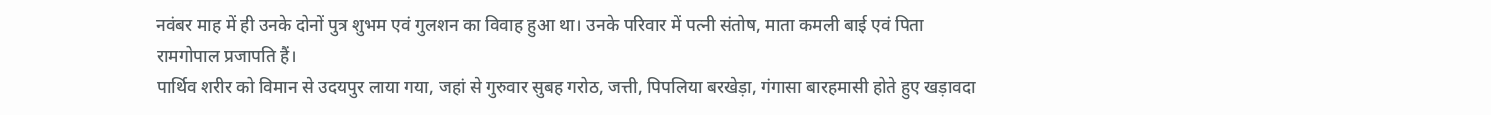नवंबर माह में ही उनके दोनों पुत्र शुभम एवं गुलशन का विवाह हुआ था। उनके परिवार में पत्नी संतोष, माता कमली बाई एवं पिता रामगोपाल प्रजापति हैं।
पार्थिव शरीर को विमान से उदयपुर लाया गया, जहां से गुरुवार सुबह गरोठ, जत्ती, पिपलिया बरखेड़ा, गंगासा बारहमासी होते हुए खड़ावदा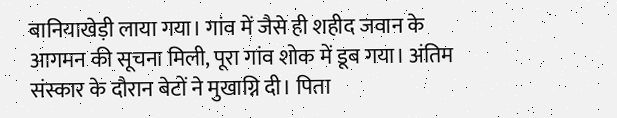बानियाखेड़ी लाया गया। गांव में जैसे ही शहीद जवान के आगमन की सूचना मिली, पूरा गांव शोक में डूब गया। अंतिम संस्कार के दौरान बेटों ने मुखाग्नि दी। पिता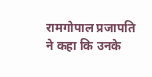रामगोपाल प्रजापति ने कहा कि उनके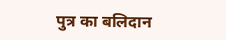पुत्र का बलिदान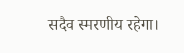सदैव स्मरणीय रहेगा।